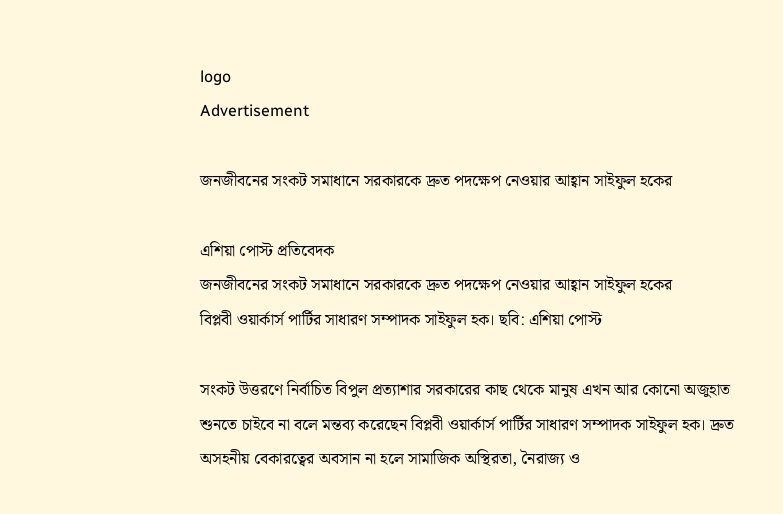logo
Advertisement

জনজীবনের সংকট সমাধানে সরকারকে দ্রুত পদক্ষেপ নেওয়ার আহ্বান সাইফুল হকের

এশিয়া পোস্ট প্রতিবেদক
জনজীবনের সংকট সমাধানে সরকারকে দ্রুত পদক্ষেপ নেওয়ার আহ্বান সাইফুল হকের
বিপ্লবী ওয়ার্কার্স পার্টির সাধারণ সম্পাদক সাইফুল হক। ছবি: এশিয়া পোস্ট

সংকট উত্তরণে নির্বাচিত বিপুল প্রত্যাশার সরকারের কাছ থেকে মানুষ এখন আর কোনো অজুহাত শুনতে চাইবে না বলে মন্তব্য করেছেন বিপ্লবী ওয়ার্কার্স পার্টির সাধারণ সম্পাদক সাইফুল হক। দ্রুত অসহনীয় বেকারত্বের অবসান না হলে সামাজিক অস্থিরতা, নৈরাজ্য ও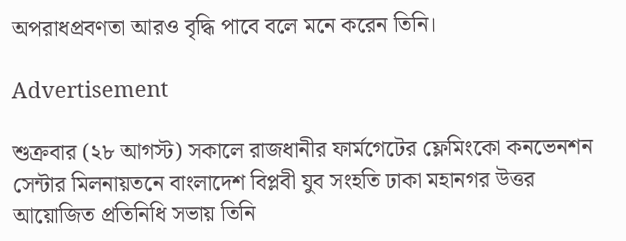অপরাধপ্রবণতা আরও বৃদ্ধি পাবে বলে মনে করেন তিনি।

Advertisement

শুক্রবার (২৮ আগস্ট) সকালে রাজধানীর ফার্মগেটের ফ্লেমিংকো কনভেনশন সেন্টার মিলনায়তনে বাংলাদেশ বিপ্লবী যুব সংহতি ঢাকা মহানগর উত্তর আয়োজিত প্রতিনিধি সভায় তিনি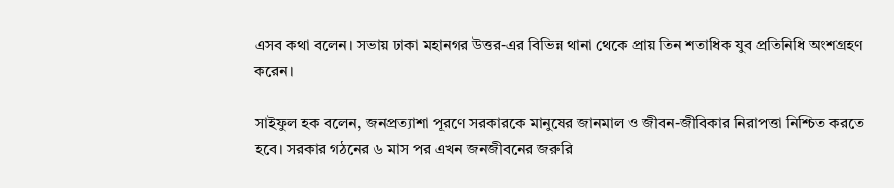এসব কথা বলেন। সভায় ঢাকা মহানগর উত্তর-এর বিভিন্ন থানা থেকে প্রায় তিন শতাধিক যুব প্রতিনিধি অংশগ্রহণ করেন।

সাইফুল হক বলেন, জনপ্রত্যাশা পূরণে সরকারকে মানুষের জানমাল ও জীবন-জীবিকার নিরাপত্তা নিশ্চিত করতে হবে। সরকার গঠনের ৬ মাস পর এখন জনজীবনের জরুরি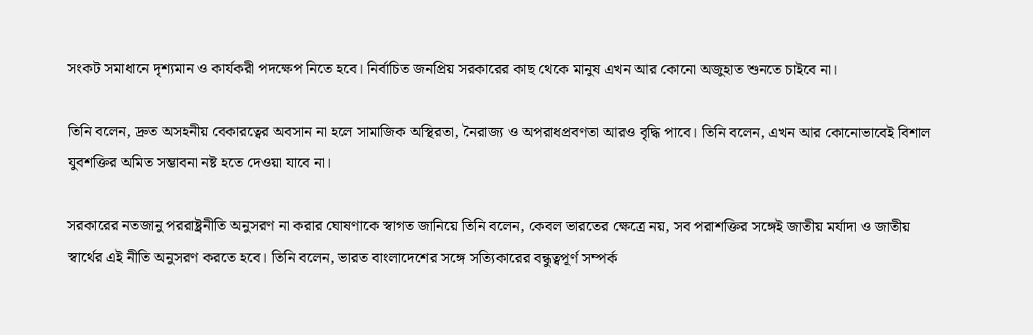সংকট সমাধানে দৃশ্যমান ও কার্যকরী পদক্ষেপ নিতে হবে। নির্বাচিত জনপ্রিয় সরকারের কাছ থেকে মানুষ এখন আর কোনো অজুহাত শুনতে চাইবে না।

তিনি বলেন, দ্রুত অসহনীয় বেকারত্বের অবসান না হলে সামাজিক অস্থিরতা, নৈরাজ্য ও অপরাধপ্রবণতা আরও বৃদ্ধি পাবে। তিনি বলেন, এখন আর কোনোভাবেই বিশাল যুবশক্তির অমিত সম্ভাবনা নষ্ট হতে দেওয়া যাবে না।

সরকারের নতজানু পররাষ্ট্রনীতি অনুসরণ না করার ঘোষণাকে স্বাগত জানিয়ে তিনি বলেন, কেবল ভারতের ক্ষেত্রে নয়, সব পরাশক্তির সঙ্গেই জাতীয় মর্যাদা ও জাতীয় স্বার্থের এই নীতি অনুসরণ করতে হবে। তিনি বলেন, ভারত বাংলাদেশের সঙ্গে সত্যিকারের বন্ধুত্বপূর্ণ সম্পর্ক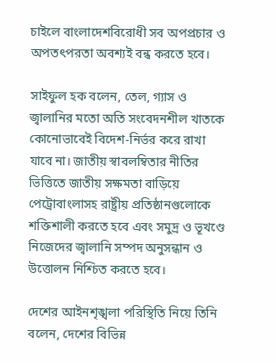চাইলে বাংলাদেশবিরোধী সব অপপ্রচার ও অপতৎপরতা অবশ্যই বন্ধ করতে হবে।

সাইফুল হক বলেন, তেল, গ্যাস ও জ্বালানির মতো অতি সংবেদনশীল খাতকে কোনোভাবেই বিদেশ-নির্ভর করে রাখা যাবে না। জাতীয় স্বাবলম্বিতার নীতির ভিত্তিতে জাতীয় সক্ষমতা বাড়িয়ে পেট্রোবাংলাসহ রাষ্ট্রীয় প্রতিষ্ঠানগুলোকে শক্তিশালী করতে হবে এবং সমুদ্র ও ভূখণ্ডে নিজেদের জ্বালানি সম্পদ অনুসন্ধান ও উত্তোলন নিশ্চিত করতে হবে।

দেশের আইনশৃঙ্খলা পরিস্থিতি নিয়ে তিনি বলেন, দেশের বিভিন্ন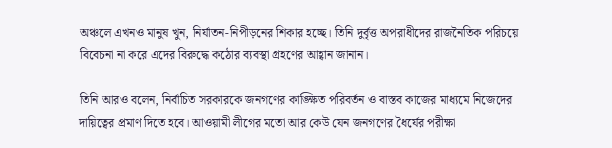অঞ্চলে এখনও মানুষ খুন, নির্যাতন-নিপীড়নের শিকার হচ্ছে। তিনি দুর্বৃত্ত অপরাধীদের রাজনৈতিক পরিচয়ে বিবেচনা না করে এদের বিরুদ্ধে কঠোর ব্যবস্থা গ্রহণের আহ্বান জানান।

তিনি আরও বলেন, নির্বাচিত সরকারকে জনগণের কাঙ্ক্ষিত পরিবর্তন ও বাস্তব কাজের মাধ্যমে নিজেদের দায়িত্বের প্রমাণ দিতে হবে। আওয়ামী লীগের মতো আর কেউ যেন জনগণের ধৈর্যের পরীক্ষা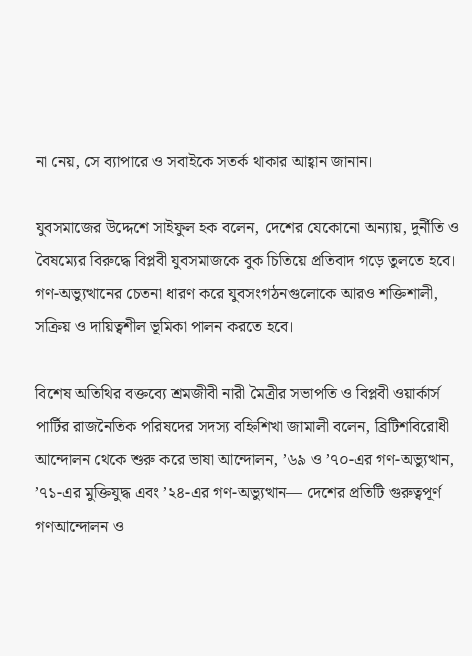না নেয়, সে ব্যাপারে ও সবাইকে সতর্ক থাকার আহ্বান জানান।

যুবসমাজের উদ্দেশে সাইফুল হক বলেন, দেশের যেকোনো অন্যায়, দুর্নীতি ও বৈষম্যের বিরুদ্ধে বিপ্লবী যুবসমাজকে বুক চিতিয়ে প্রতিবাদ গড়ে তুলতে হবে। গণ-অভ্যুত্থানের চেতনা ধারণ করে যুবসংগঠনগুলোকে আরও শক্তিশালী, সক্রিয় ও দায়িত্বশীল ভূমিকা পালন করতে হবে।

বিশেষ অতিথির বক্তব্যে শ্রমজীবী নারী মৈত্রীর সভাপতি ও বিপ্লবী ওয়ার্কার্স পার্টির রাজনৈতিক পরিষদের সদস্য বহ্নিশিখা জামালী বলেন, ব্রিটিশবিরোধী আন্দোলন থেকে শুরু করে ভাষা আন্দোলন, ’৬৯ ও ’৭০-এর গণ-অভ্যুত্থান, ’৭১-এর মুক্তিযুদ্ধ এবং ’২৪-এর গণ-অভ্যুত্থান— দেশের প্রতিটি গুরুত্বপূর্ণ গণআন্দোলন ও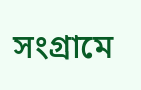সংগ্রামে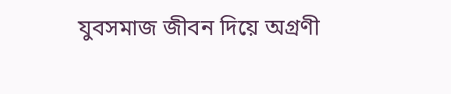যুবসমাজ জীবন দিয়ে অগ্রণী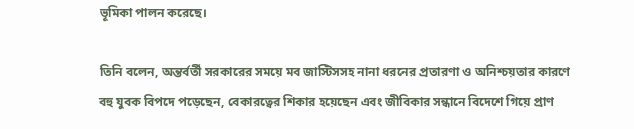ভূমিকা পালন করেছে।

তিনি বলেন, অন্তর্বর্তী সরকারের সময়ে মব জাস্টিসসহ নানা ধরনের প্রতারণা ও অনিশ্চয়তার কারণে বহু যুবক বিপদে পড়েছেন, বেকারত্বের শিকার হয়েছেন এবং জীবিকার সন্ধানে বিদেশে গিয়ে প্রাণ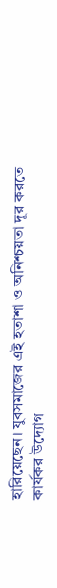হারিয়েছেন। যুবসমাজের এই হতাশা ও অনিশ্চয়তা দূর করতে কার্যকর উদ্যোগ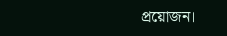প্রয়োজন।